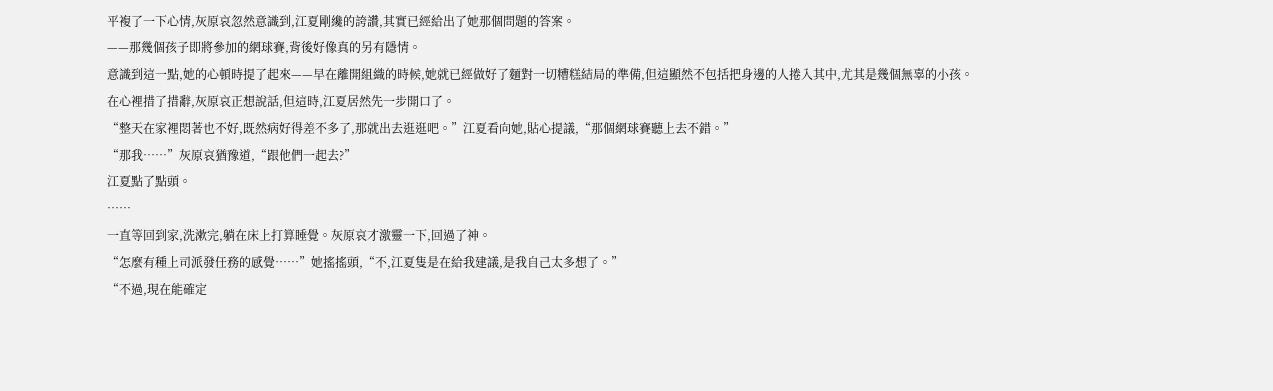平複了一下心情,灰原哀忽然意識到,江夏剛纔的誇讚,其實已經給出了她那個問題的答案。
——那幾個孩子即將參加的網球賽,背後好像真的另有隱情。
意識到這一點,她的心頓時提了起來——早在離開組織的時候,她就已經做好了麵對一切糟糕結局的準備,但這顯然不包括把身邊的人捲入其中,尤其是幾個無辜的小孩。
在心裡措了措辭,灰原哀正想說話,但這時,江夏居然先一步開口了。
“整天在家裡悶著也不好,既然病好得差不多了,那就出去逛逛吧。”江夏看向她,貼心提議,“那個網球賽聽上去不錯。”
“那我……”灰原哀猶豫道,“跟他們一起去?”
江夏點了點頭。
……
一直等回到家,洗漱完,躺在床上打算睡覺。灰原哀才激靈一下,回過了神。
“怎麼有種上司派發任務的感覺……”她搖搖頭,“不,江夏隻是在給我建議,是我自己太多想了。”
“不過,現在能確定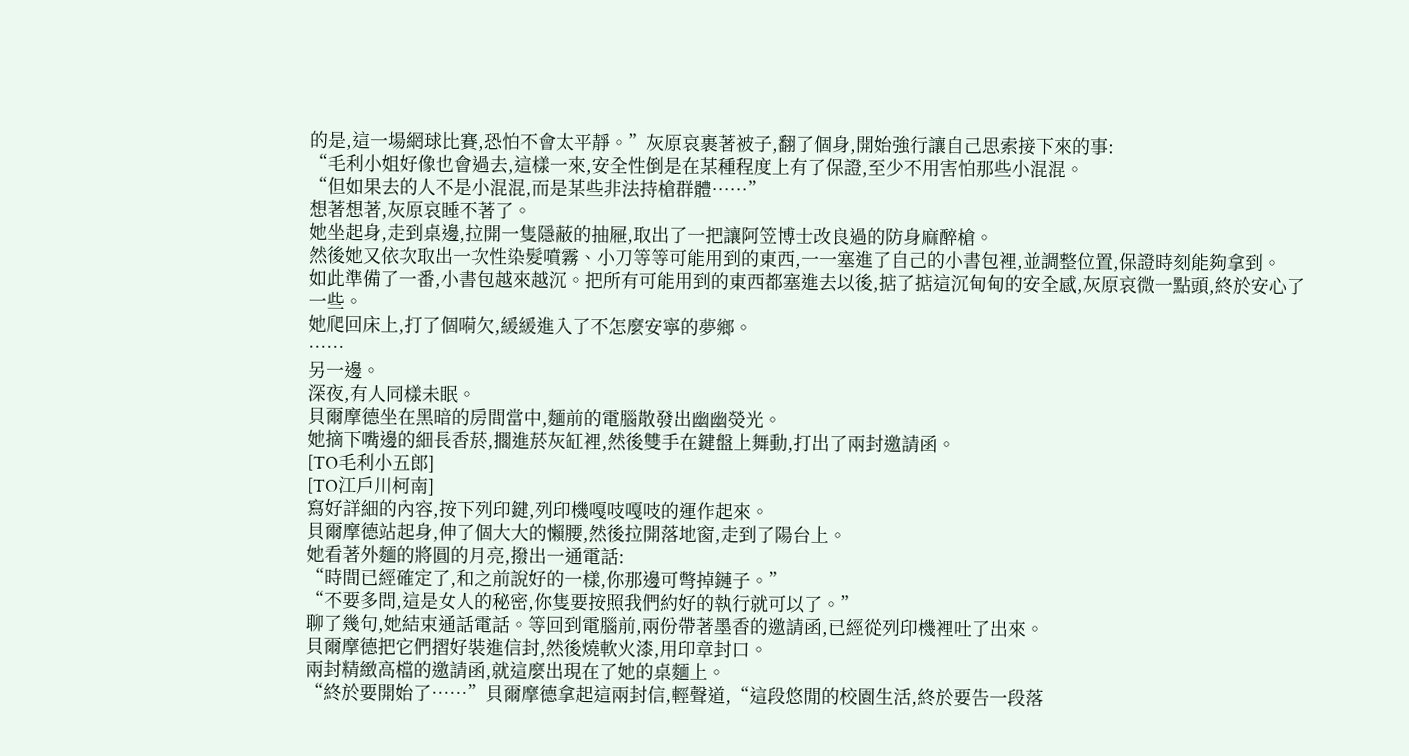的是,這一場網球比賽,恐怕不會太平靜。”灰原哀裹著被子,翻了個身,開始強行讓自己思索接下來的事:
“毛利小姐好像也會過去,這樣一來,安全性倒是在某種程度上有了保證,至少不用害怕那些小混混。
“但如果去的人不是小混混,而是某些非法持槍群體……”
想著想著,灰原哀睡不著了。
她坐起身,走到桌邊,拉開一隻隱蔽的抽屜,取出了一把讓阿笠博士改良過的防身麻醉槍。
然後她又依次取出一次性染髮噴霧、小刀等等可能用到的東西,一一塞進了自己的小書包裡,並調整位置,保證時刻能夠拿到。
如此準備了一番,小書包越來越沉。把所有可能用到的東西都塞進去以後,掂了掂這沉甸甸的安全感,灰原哀微一點頭,終於安心了一些。
她爬回床上,打了個嗬欠,緩緩進入了不怎麼安寧的夢鄉。
……
另一邊。
深夜,有人同樣未眠。
貝爾摩德坐在黑暗的房間當中,麵前的電腦散發出幽幽熒光。
她摘下嘴邊的細長香菸,擱進菸灰缸裡,然後雙手在鍵盤上舞動,打出了兩封邀請函。
[TO毛利小五郎]
[TO江戶川柯南]
寫好詳細的內容,按下列印鍵,列印機嘎吱嘎吱的運作起來。
貝爾摩德站起身,伸了個大大的懶腰,然後拉開落地窗,走到了陽台上。
她看著外麵的將圓的月亮,撥出一通電話:
“時間已經確定了,和之前說好的一樣,你那邊可彆掉鏈子。”
“不要多問,這是女人的秘密,你隻要按照我們約好的執行就可以了。”
聊了幾句,她結束通話電話。等回到電腦前,兩份帶著墨香的邀請函,已經從列印機裡吐了出來。
貝爾摩德把它們摺好裝進信封,然後燒軟火漆,用印章封口。
兩封精緻高檔的邀請函,就這麼出現在了她的桌麵上。
“終於要開始了……”貝爾摩德拿起這兩封信,輕聲道,“這段悠閒的校園生活,終於要告一段落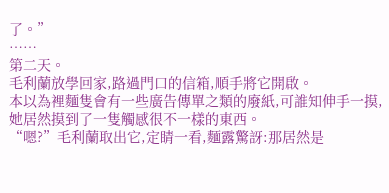了。”
……
第二天。
毛利蘭放學回家,路過門口的信箱,順手將它開啟。
本以為裡麵隻會有一些廣告傳單之類的廢紙,可誰知伸手一摸,她居然摸到了一隻觸感很不一樣的東西。
“嗯?”毛利蘭取出它,定睛一看,麵露驚訝:那居然是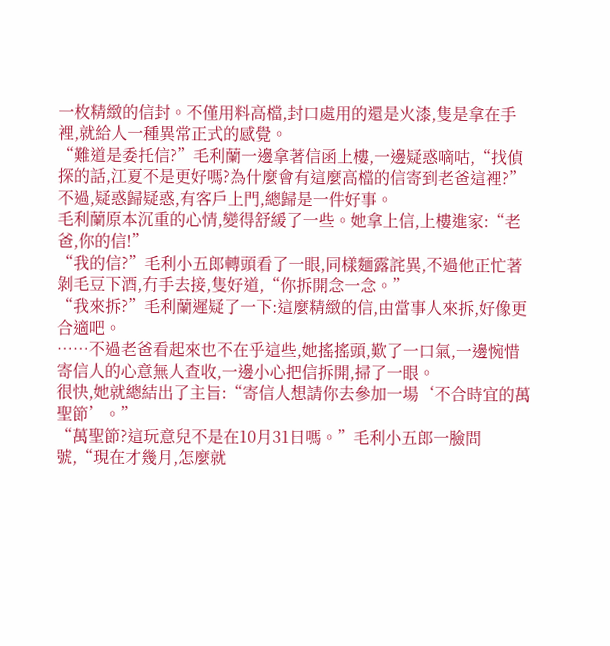一枚精緻的信封。不僅用料高檔,封口處用的還是火漆,隻是拿在手裡,就給人一種異常正式的感覺。
“難道是委托信?”毛利蘭一邊拿著信函上樓,一邊疑惑嘀咕,“找偵探的話,江夏不是更好嗎?為什麼會有這麼高檔的信寄到老爸這裡?”
不過,疑惑歸疑惑,有客戶上門,總歸是一件好事。
毛利蘭原本沉重的心情,變得舒緩了一些。她拿上信,上樓進家:“老爸,你的信!”
“我的信?”毛利小五郎轉頭看了一眼,同樣麵露詫異,不過他正忙著剝毛豆下酒,冇手去接,隻好道,“你拆開念一念。”
“我來拆?”毛利蘭遲疑了一下:這麼精緻的信,由當事人來拆,好像更合適吧。
……不過老爸看起來也不在乎這些,她搖搖頭,歎了一口氣,一邊惋惜寄信人的心意無人查收,一邊小心把信拆開,掃了一眼。
很快,她就總結出了主旨:“寄信人想請你去參加一場‘不合時宜的萬聖節’。”
“萬聖節?這玩意兒不是在10月31日嗎。”毛利小五郎一臉問號,“現在才幾月,怎麼就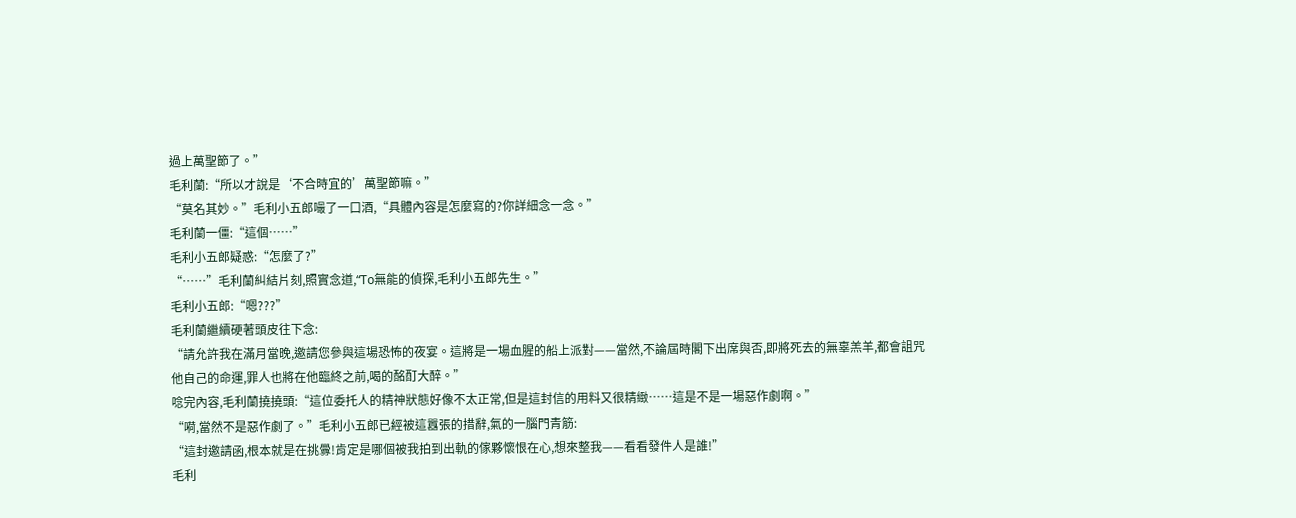過上萬聖節了。”
毛利蘭:“所以才說是‘不合時宜的’萬聖節嘛。”
“莫名其妙。”毛利小五郎嘬了一口酒,“具體內容是怎麼寫的?你詳細念一念。”
毛利蘭一僵:“這個……”
毛利小五郎疑惑:“怎麼了?”
“……”毛利蘭糾結片刻,照實念道,“To無能的偵探,毛利小五郎先生。”
毛利小五郎:“嗯???”
毛利蘭繼續硬著頭皮往下念:
“請允許我在滿月當晚,邀請您參與這場恐怖的夜宴。這將是一場血腥的船上派對——當然,不論屆時閣下出席與否,即將死去的無辜羔羊,都會詛咒他自己的命運,罪人也將在他臨終之前,喝的酩酊大醉。”
唸完內容,毛利蘭撓撓頭:“這位委托人的精神狀態好像不太正常,但是這封信的用料又很精緻……這是不是一場惡作劇啊。”
“嗬,當然不是惡作劇了。”毛利小五郎已經被這囂張的措辭,氣的一腦門青筋:
“這封邀請函,根本就是在挑釁!肯定是哪個被我拍到出軌的傢夥懷恨在心,想來整我——看看發件人是誰!”
毛利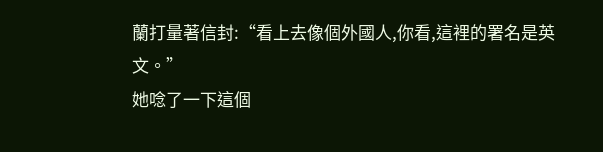蘭打量著信封:“看上去像個外國人,你看,這裡的署名是英文。”
她唸了一下這個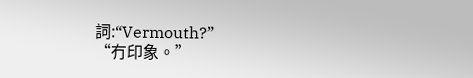詞:“Vermouth?”
“冇印象。”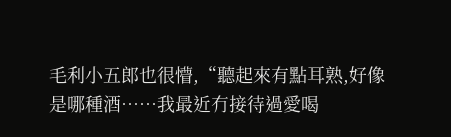毛利小五郎也很懵,“聽起來有點耳熟,好像是哪種酒……我最近冇接待過愛喝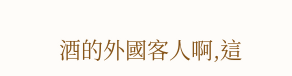酒的外國客人啊,這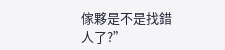傢夥是不是找錯人了?”